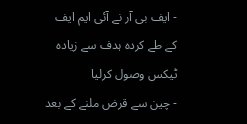- ایف بی آر نے آئی ایم ایف کے طے کردہ ہدف سے زیادہ ٹیکس وصول کرلیا
- چین سے قرض ملنے کے بعد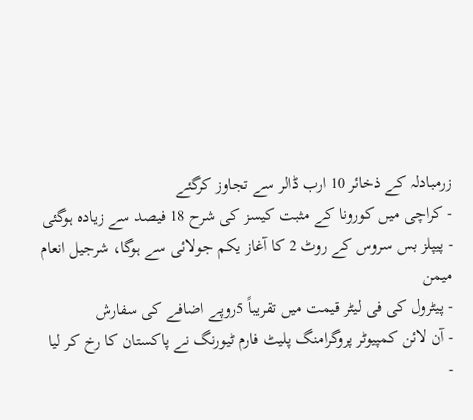زرمبادلہ کے ذخائر 10 ارب ڈالر سے تجاوز کرگئے
- کراچی میں کورونا کے مثبت کیسز کی شرح 18 فیصد سے زیادہ ہوگئی
- پیپلز بس سروس کے روٹ 2 کا آغاز یکم جولائی سے ہوگا، شرجیل انعام میمن
- پیٹرول کی فی لیٹر قیمت میں تقریباً 5روپے اضافے کی سفارش
- آن لائن کمپیوٹر پروگرامنگ پلیٹ فارم ٹیورنگ نے پاکستان کا رخ کر لیا
-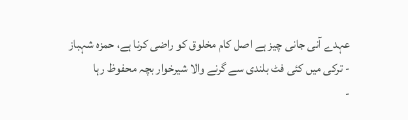عہدے آنی جانی چیز ہے اصل کام مخلوق کو راضی کرنا ہے، حمزہ شہباز
- ترکی میں کئی فٹ بلندی سے گرنے والا شیرخوار بچہ محفوظ رہا
-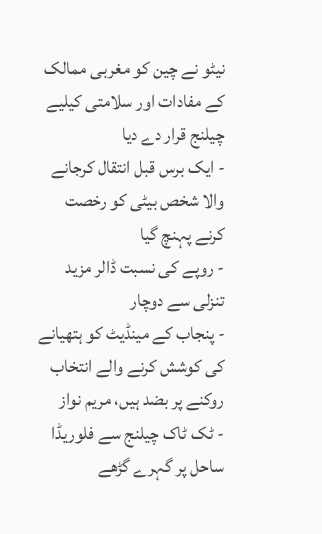نیٹو نے چین کو مغربی ممالک کے مفادات اور سلامتی کیلیے چیلنج قرار دے دیا
- ایک برس قبل انتقال کرجانے والا شخص بیٹی کو رخصت کرنے پہنچ گیا
- روپے کی نسبت ڈالر مزید تنزلی سے دوچار
- پنجاب کے مینڈیٹ کو ہتھیانے کی کوشش کرنے والے انتخاب روکنے پر بضد ہیں، مریم نواز
- ٹک ٹاک چیلنج سے فلوریڈا ساحل پر گہرے گڑھے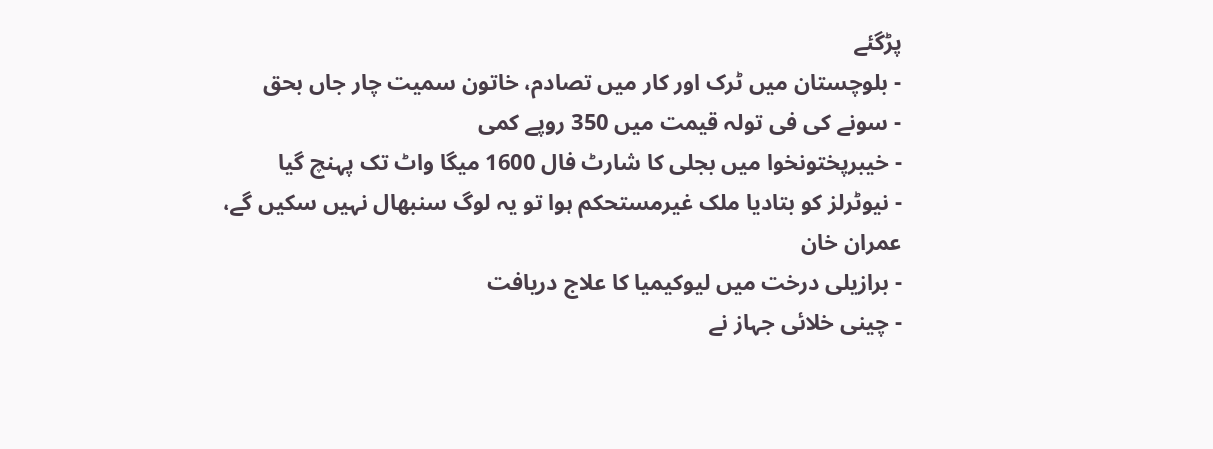پڑگئے
- بلوچستان میں ٹرک اور کار میں تصادم، خاتون سمیت چار جاں بحق
- سونے کی فی تولہ قیمت میں 350 روپے کمی
- خیبرپختونخوا میں بجلی کا شارٹ فال 1600 میگا واٹ تک پہنچ گیا
- نیوٹرلز کو بتادیا ملک غیرمستحکم ہوا تو یہ لوگ سنبھال نہیں سکیں گے، عمران خان
- برازیلی درخت میں لیوکیمیا کا علاج دریافت
- چینی خلائی جہاز نے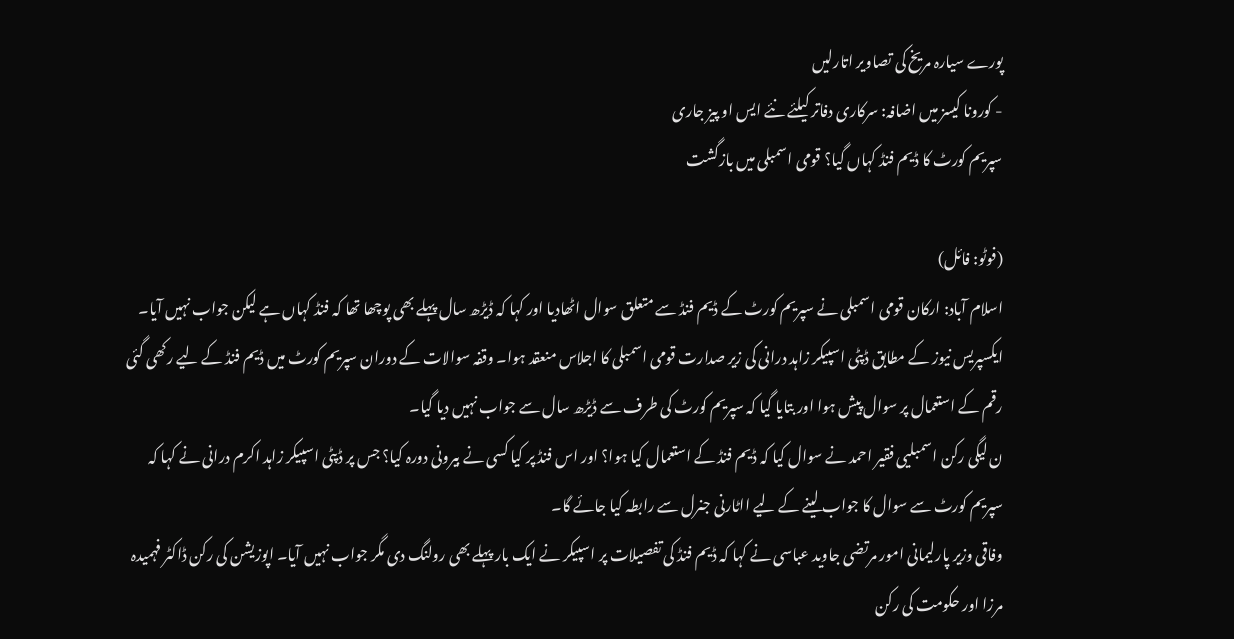پورے سیارہ مریخ کی تصاویر اتارلیں
- کورونا کیسز میں اضافہ: سرکاری دفاتر کیلئے نئے ایس او پیز جاری
سپریم کورٹ کا ڈیم فنڈ کہاں گیا؟ قومی اسمبلی میں بازگشت

(فوٹو: فائل)
اسلام آباد: ارکان قومی اسمبلی نے سپریم کورٹ کے ڈیم فنڈ سے متعلق سوال اٹھادیا اور کہا کہ ڈیڑھ سال پہلے بھی پوچھا تھا کہ فنڈ کہاں ہے لیکن جواب نہیں آیا۔
ایکسپریس نیوز کے مطابق ڈپٹی اسپیکر زاہد درانی کی زیر صدارت قومی اسمبلی کا اجلاس منعقد ہوا۔ وقفہ سوالات کے دوران سپریم کورٹ میں ڈیم فنڈ کے لیے رکھی گئی رقم کے استعمال پر سوال پیش ہوا اور بتایا گیا کہ سپریم کورٹ کی طرف سے ڈیڑھ سال سے جواب نہیں دیا گیا۔
ن لیگی رکن اسمبلیی فقیر احمد نے سوال کیا کہ ڈیم فنڈ کے استعمال کیا ہوا؟ اور اس فنڈ پر کیا کسی نے بیرونی دورہ کیا؟ جس پر ڈپٹی اسپیکر زاہد اکرم درانی نے کہا کہ سپریم کورٹ سے سوال کا جواب لینے کے لیے ااٹارنی جنرل سے رابطہ کیا جائے گا۔
وفاقی وزیر پارلیمانی امور مرتضی جاوید عباسی نے کہا کہ ڈیم فنڈ کی تفصیلات پر اسپیکر نے ایک بار پہلے بھی رولنگ دی مگر جواب نہیں آیا۔ اپوزیشن کی رکن ڈاکٹر فہمیدہ مرزا اور حکومت کی رکن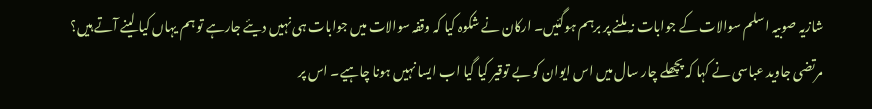شازیہ صوبیہ اسلم سوالات کے جوابات نہ ملنے پر برہم ہوگئیں۔ ارکان نے شکوہ کیا کہ وقفہ سوالات میں جوابات ہی نہیں دیئے جارہے تو ہم یہاں کیا لینے آتے ہیں؟
مرتضی جاوید عباسی نے کہا کہ پچھلے چار سال میں اس ایوان کو بے توقیر کیا گیا اب ایسا نہیں ہونا چاہیے۔ اس پر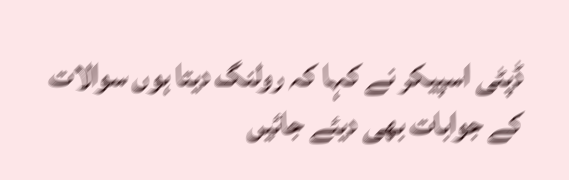ڈپٹی اسپیکر نے کہا کہ رولنگ دیتا ہوں سوالات کے جوابات بھی دیئے جائیں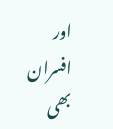اور افسران بھی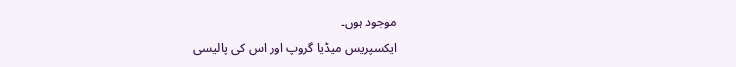موجود ہوں۔
ایکسپریس میڈیا گروپ اور اس کی پالیسی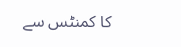کا کمنٹس سے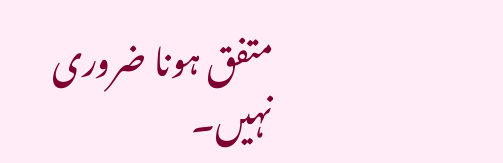متفق ہونا ضروری نہیں۔